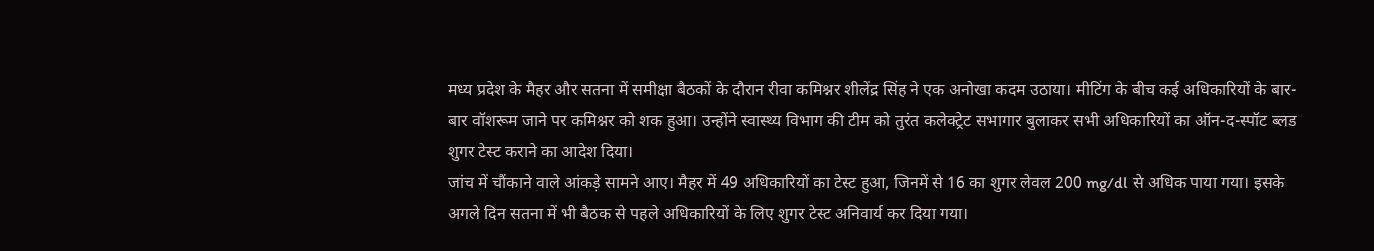मध्य प्रदेश के मैहर और सतना में समीक्षा बैठकों के दौरान रीवा कमिश्नर शीलेंद्र सिंह ने एक अनोखा कदम उठाया। मीटिंग के बीच कई अधिकारियों के बार-बार वॉशरूम जाने पर कमिश्नर को शक हुआ। उन्होंने स्वास्थ्य विभाग की टीम को तुरंत कलेक्ट्रेट सभागार बुलाकर सभी अधिकारियों का ऑन-द-स्पॉट ब्लड शुगर टेस्ट कराने का आदेश दिया।
जांच में चौंकाने वाले आंकड़े सामने आए। मैहर में 49 अधिकारियों का टेस्ट हुआ, जिनमें से 16 का शुगर लेवल 200 mg/dl से अधिक पाया गया। इसके अगले दिन सतना में भी बैठक से पहले अधिकारियों के लिए शुगर टेस्ट अनिवार्य कर दिया गया।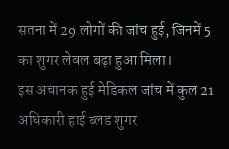सतना में 29 लोगों की जांच हुई, जिनमें 5 का शुगर लेवल बढ़ा हुआ मिला।
इस अचानक हुई मेडिकल जांच में कुल 21 अधिकारी हाई ब्लड शुगर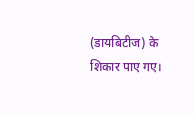(डायबिटीज) के शिकार पाए गए।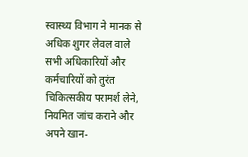स्वास्थ्य विभाग ने मानक से अधिक शुगर लेवल वाले सभी अधिकारियों और कर्मचारियों को तुरंत चिकित्सकीय परामर्श लेने, नियमित जांच कराने और अपने खान-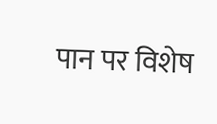पान पर विशेष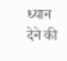ध्यान देने की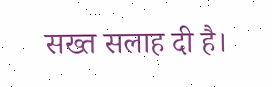सख्त सलाह दी है।